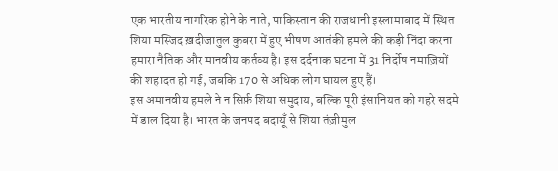एक भारतीय नागरिक होने के नाते, पाकिस्तान की राजधानी इस्लामाबाद में स्थित शिया मस्जिद ख़दीजातुल कुबरा में हुए भीषण आतंकी हमले की कड़ी निंदा करना हमारा नैतिक और मानवीय कर्तव्य है। इस दर्दनाक घटना में 31 निर्दोष नमाज़ियों की शहादत हो गई, जबकि 170 से अधिक लोग घायल हुए हैं।
इस अमानवीय हमले ने न सिर्फ़ शिया समुदाय, बल्कि पूरी इंसानियत को गहरे सदमे में डाल दिया है। भारत के जनपद बदायूँ से शिया तंज़ीमुल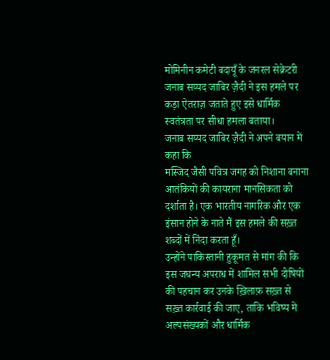मोमिनीन कमेटी बदायूँ के जनरल सेक्रेटरी जनाब सय्यद जाबिर ज़ैदी ने इस हमले पर कड़ा ऐतराज़ जताते हुए इसे धार्मिक स्वतंत्रता पर सीधा हमला बताया।
जनाब सय्यद जाबिर ज़ैदी ने अपने बयान में कहा कि
मस्जिद जैसी पवित्र जगह को निशाना बनाना आतंकियों की कायराना मानसिकता को दर्शाता है। एक भारतीय नागरिक और एक इंसान होने के नाते मैं इस हमले की सख़्त शब्दों में निंदा करता हूँ।
उन्होंने पाकिस्तानी हुकूमत से मांग की कि इस जघन्य अपराध में शामिल सभी दोषियों की पहचान कर उनके ख़िलाफ़ सख़्त से सख़्त कार्रवाई की जाए, ताकि भविष्य में अल्पसंख्यकों और धार्मिक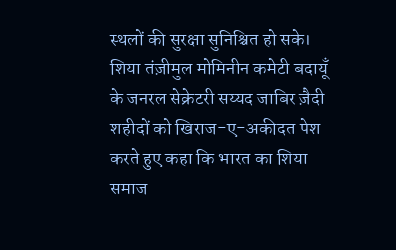स्थलों की सुरक्षा सुनिश्चित हो सके।
शिया तंज़ीमुल मोमिनीन कमेटी बदायूँ के जनरल सेक्रेटरी सय्यद जाबिर ज़ैदी शहीदों को खिराज-ए-अकीदत पेश करते हुए कहा कि भारत का शिया समाज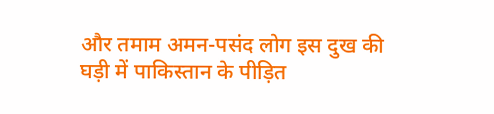और तमाम अमन-पसंद लोग इस दुख की घड़ी में पाकिस्तान के पीड़ित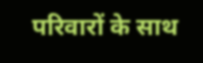परिवारों के साथ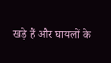खड़े हैं और घायलों के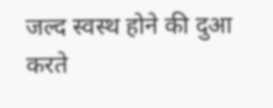जल्द स्वस्थ होने की दुआ करते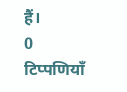हैं।
0 टिप्पणियाँ